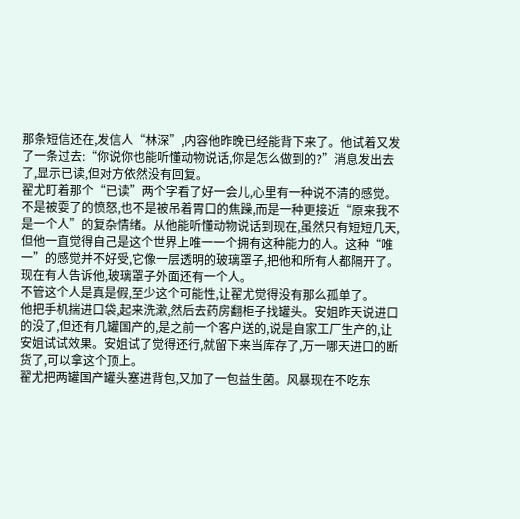那条短信还在,发信人“林深”,内容他昨晚已经能背下来了。他试着又发了一条过去:“你说你也能听懂动物说话,你是怎么做到的?”消息发出去了,显示已读,但对方依然没有回复。
翟尤盯着那个“已读”两个字看了好一会儿,心里有一种说不清的感觉。不是被耍了的愤怒,也不是被吊着胃口的焦躁,而是一种更接近“原来我不是一个人”的复杂情绪。从他能听懂动物说话到现在,虽然只有短短几天,但他一直觉得自己是这个世界上唯一一个拥有这种能力的人。这种“唯一”的感觉并不好受,它像一层透明的玻璃罩子,把他和所有人都隔开了。
现在有人告诉他,玻璃罩子外面还有一个人。
不管这个人是真是假,至少这个可能性,让翟尤觉得没有那么孤单了。
他把手机揣进口袋,起来洗漱,然后去药房翻柜子找罐头。安姐昨天说进口的没了,但还有几罐国产的,是之前一个客户送的,说是自家工厂生产的,让安姐试试效果。安姐试了觉得还行,就留下来当库存了,万一哪天进口的断货了,可以拿这个顶上。
翟尤把两罐国产罐头塞进背包,又加了一包益生菌。风暴现在不吃东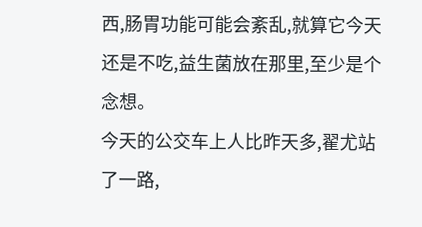西,肠胃功能可能会紊乱,就算它今天还是不吃,益生菌放在那里,至少是个念想。
今天的公交车上人比昨天多,翟尤站了一路,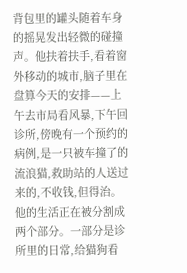背包里的罐头随着车身的摇晃发出轻微的碰撞声。他扶着扶手,看着窗外移动的城市,脑子里在盘算今天的安排——上午去市局看风暴,下午回诊所,傍晚有一个预约的病例,是一只被车撞了的流浪猫,救助站的人送过来的,不收钱,但得治。
他的生活正在被分割成两个部分。一部分是诊所里的日常,给猫狗看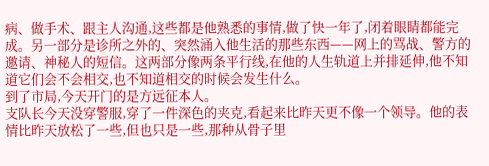病、做手术、跟主人沟通,这些都是他熟悉的事情,做了快一年了,闭着眼睛都能完成。另一部分是诊所之外的、突然涌入他生活的那些东西——网上的骂战、警方的邀请、神秘人的短信。这两部分像两条平行线,在他的人生轨道上并排延伸,他不知道它们会不会相交,也不知道相交的时候会发生什么。
到了市局,今天开门的是方远征本人。
支队长今天没穿警服,穿了一件深色的夹克,看起来比昨天更不像一个领导。他的表情比昨天放松了一些,但也只是一些,那种从骨子里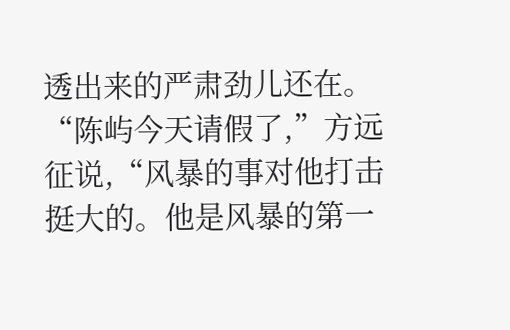透出来的严肃劲儿还在。
“陈屿今天请假了,”方远征说,“风暴的事对他打击挺大的。他是风暴的第一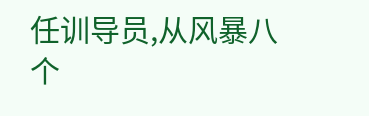任训导员,从风暴八个